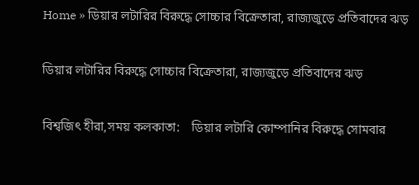Home » ডিয়ার লটারির বিরুদ্ধে সোচ্চার বিক্রেতারা, রাজ্যজুড়ে প্রতিবাদের ঝড়

ডিয়ার লটারির বিরুদ্ধে সোচ্চার বিক্রেতারা, রাজ্যজুড়ে প্রতিবাদের ঝড়

বিশ্বজিৎ হীরা,সময় কলকাতা:    ডিয়ার লটারি কোম্পানির বিরুদ্ধে সোমবার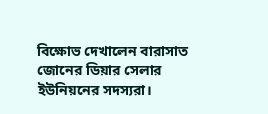বিক্ষোভ দেখালেন বারাসাত জোনের ডিয়ার সেলার ইউনিয়নের সদস্যরা।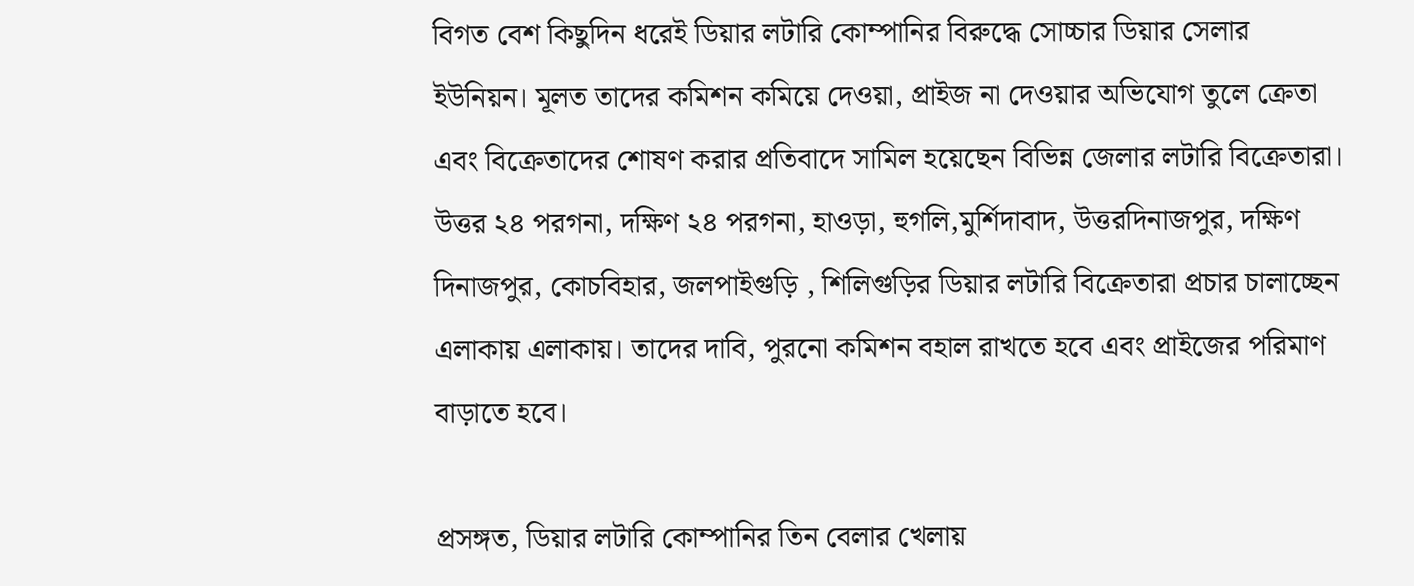বিগত বেশ কিছুদিন ধরেই ডিয়ার লটারি কোম্পানির বিরুদ্ধে সোচ্চার ডিয়ার সেলার ইউনিয়ন। মূলত তাদের কমিশন কমিয়ে দেওয়া, প্রাইজ না দেওয়ার অভিযোগ তুলে ক্রেতা এবং বিক্রেতাদের শোষণ করার প্রতিবাদে সামিল হয়েছেন বিভিন্ন জেলার লটারি বিক্রেতারা। উত্তর ২৪ পরগনা, দক্ষিণ ২৪ পরগনা, হাওড়া, হুগলি,মুর্শিদাবাদ, উত্তরদিনাজপুর, দক্ষিণ দিনাজপুর, কোচবিহার, জলপাইগুড়ি , শিলিগুড়ির ডিয়ার লটারি বিক্রেতারা প্রচার চালাচ্ছেন এলাকায় এলাকায়। তাদের দাবি, পুরনো কমিশন বহাল রাখতে হবে এবং প্রাইজের পরিমাণ বাড়াতে হবে।

প্রসঙ্গত, ডিয়ার লটারি কোম্পানির তিন বেলার খেলায়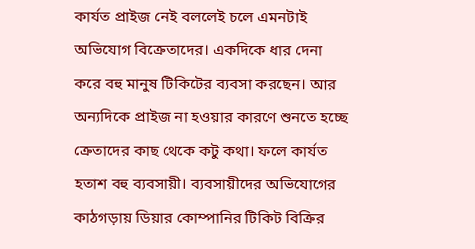কার্যত প্রাইজ নেই বললেই চলে এমনটাই অভিযোগ বিক্রেতাদের। একদিকে ধার দেনা করে বহু মানুষ টিকিটের ব্যবসা করছেন। আর অন্যদিকে প্রাইজ না হওয়ার কারণে শুনতে হচ্ছে ক্রেতাদের কাছ থেকে কটু কথা। ফলে কার্যত হতাশ বহু ব্যবসায়ী। ব্যবসায়ীদের অভিযোগের কাঠগড়ায় ডিয়ার কোম্পানির টিকিট বিক্রির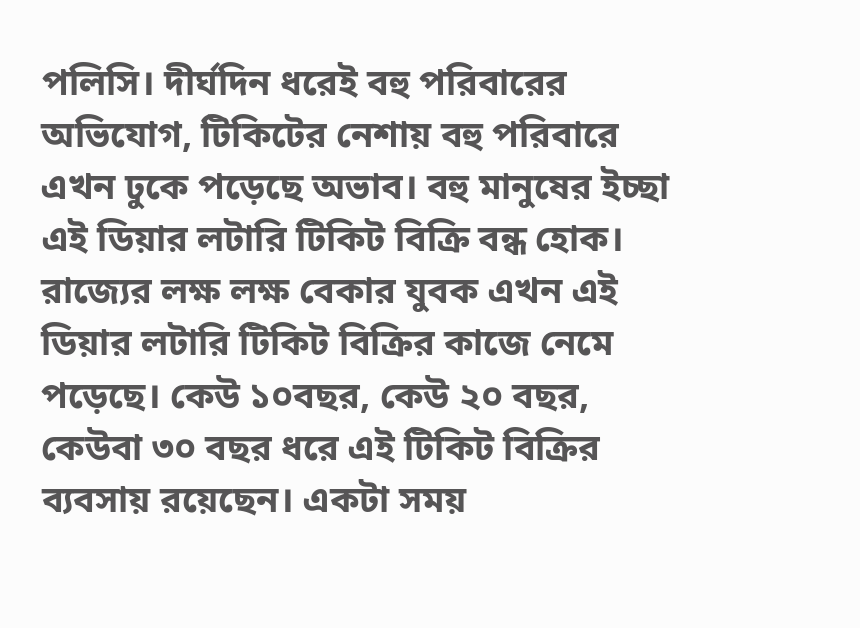পলিসি। দীর্ঘদিন ধরেই বহু পরিবারের অভিযোগ, টিকিটের নেশায় বহু পরিবারে এখন ঢুকে পড়েছে অভাব। বহু মানুষের ইচ্ছা এই ডিয়ার লটারি টিকিট বিক্রি বন্ধ হোক। রাজ্যের লক্ষ লক্ষ বেকার যুবক এখন এই ডিয়ার লটারি টিকিট বিক্রির কাজে নেমে পড়েছে। কেউ ১০বছর, কেউ ২০ বছর, কেউবা ৩০ বছর ধরে এই টিকিট বিক্রির ব্যবসায় রয়েছেন। একটা সময়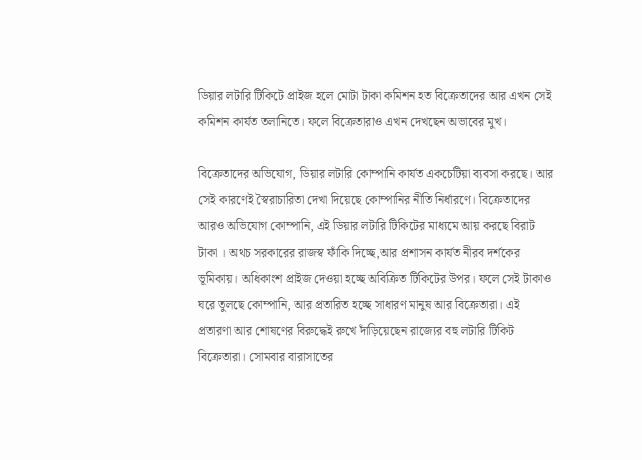ডিয়ার লটারি টিকিটে প্রাইজ হলে মোটা টাকা কমিশন হত বিক্রেতাদের আর এখন সেই কমিশন কার্যত তলানিতে। ফলে বিক্রেতারাও এখন দেখছেন অভাবের মুখ।

বিক্রেতাদের অভিযোগ, ডিয়ার লটারি কোম্পানি কার্যত একচেটিয়া ব্যবসা করছে। আর সেই কারণেই স্বৈরাচারিতা দেখা দিয়েছে কোম্পানির নীতি নির্ধারণে। বিক্রেতাদের আরও অভিযোগ কোম্পানি, এই ডিয়ার লটারি টিকিটের মাধ্যমে আয় করছে বিরাট টাকা । অথচ সরকারের রাজস্ব ফাঁকি দিচ্ছে,আর প্রশাসন কার্যত নীরব দর্শকের ভূমিকায়। অধিকাংশ প্রাইজ দেওয়া হচ্ছে অবিক্রিত টিকিটের উপর। ফলে সেই টাকাও ঘরে তুলছে কোম্পানি, আর প্রতারিত হচ্ছে সাধারণ মানুষ আর বিক্রেতারা। এই প্রতারণা আর শোষণের বিরুদ্ধেই রুখে দাঁড়িয়েছেন রাজ্যের বহু লটারি টিকিট বিক্রেতারা। সোমবার বারাসাতের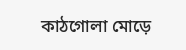কাঠগোলা মোড়ে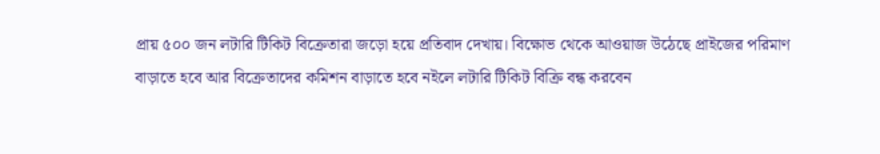প্রায় ৫০০ জন লটারি টিকিট বিক্রেতারা জড়ো হয়ে প্রতিবাদ দেখায়। বিক্ষোভ থেকে আওয়াজ উঠেছে প্রাইজের পরিমাণ বাড়াতে হবে আর বিক্রেতাদের কমিশন বাড়াতে হবে নইলে লটারি টিকিট বিক্রি বন্ধ করবেন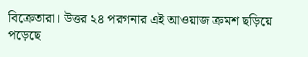বিক্রেতারা। উত্তর ২৪ পরগনার এই আওয়াজ ক্রমশ ছড়িয়ে পড়েছে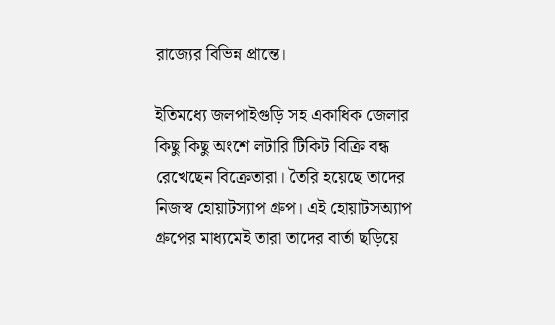রাজ্যের বিভিন্ন প্রান্তে।

ইতিমধ্যে জলপাইগুড়ি সহ একাধিক জেলার কিছু কিছু অংশে লটারি টিকিট বিক্রি বন্ধ রেখেছেন বিক্রেতারা। তৈরি হয়েছে তাদের নিজস্ব হোয়াটস্যাপ গ্রুপ। এই হোয়াটসঅ্যাপ গ্রুপের মাধ্যমেই তারা তাদের বার্তা ছড়িয়ে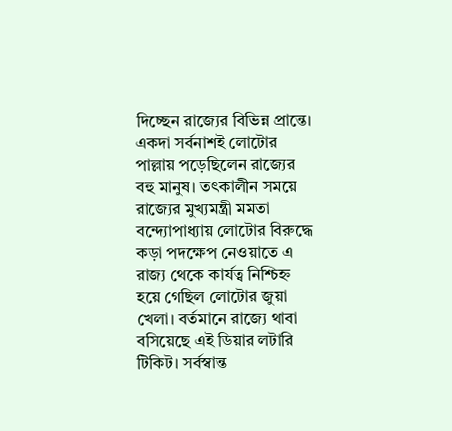দিচ্ছেন রাজ্যের বিভিন্ন প্রান্তে। একদা সর্বনাশই লোটোর পাল্লায় পড়েছিলেন রাজ্যের বহু মানুষ। তৎকালীন সময়ে রাজ্যের মুখ্যমন্ত্রী মমতা বন্দ্যোপাধ্যায় লোটোর বিরুদ্ধে কড়া পদক্ষেপ নেওয়াতে এ রাজ্য থেকে কার্যত্ব নিশ্চিহ্ন হয়ে গেছিল লোটোর জুয়া খেলা। বর্তমানে রাজ্যে থাবা বসিয়েছে এই ডিয়ার লটারি টিকিট। সর্বস্বান্ত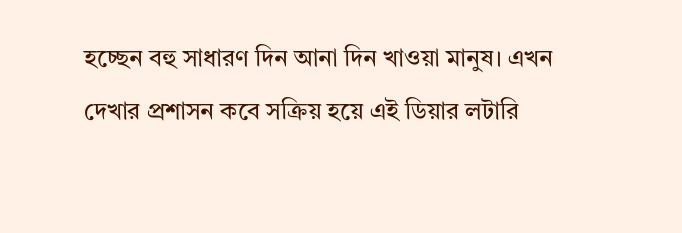হচ্ছেন বহু সাধারণ দিন আনা দিন খাওয়া মানুষ। এখন দেখার প্রশাসন কবে সক্রিয় হয়ে এই ডিয়ার লটারি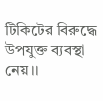টিকিটের বিরুদ্ধে উপযুক্ত ব্যবস্থা নেয়।।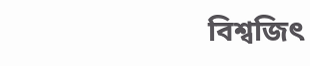বিশ্বজিৎ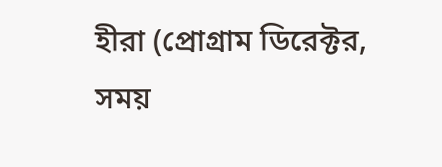হীরা (প্রোগ্রাম ডিরেক্টর, সময়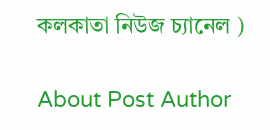কলকাতা নিউজ চ্যানেল )

About Post Author